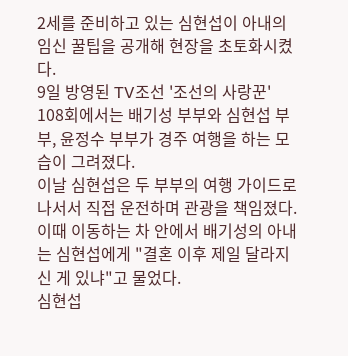2세를 준비하고 있는 심현섭이 아내의 임신 꿀팁을 공개해 현장을 초토화시켰다.
9일 방영된 TV조선 '조선의 사랑꾼' 108회에서는 배기성 부부와 심현섭 부부, 윤정수 부부가 경주 여행을 하는 모습이 그려졌다.
이날 심현섭은 두 부부의 여행 가이드로 나서서 직접 운전하며 관광을 책임졌다.
이때 이동하는 차 안에서 배기성의 아내는 심현섭에게 "결혼 이후 제일 달라지신 게 있냐"고 물었다.
심현섭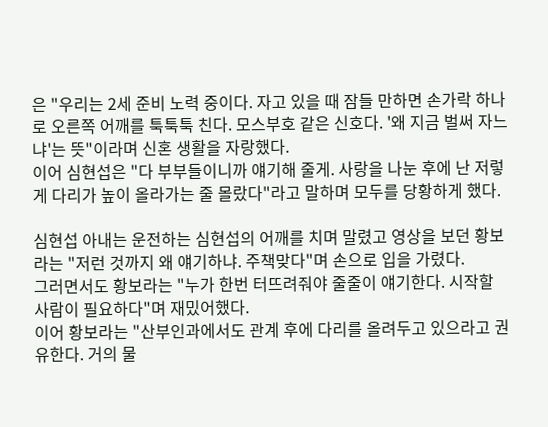은 "우리는 2세 준비 노력 중이다. 자고 있을 때 잠들 만하면 손가락 하나로 오른쪽 어깨를 툭툭툭 친다. 모스부호 같은 신호다. '왜 지금 벌써 자느냐'는 뜻"이라며 신혼 생활을 자랑했다.
이어 심현섭은 "다 부부들이니까 얘기해 줄게. 사랑을 나눈 후에 난 저렇게 다리가 높이 올라가는 줄 몰랐다"라고 말하며 모두를 당황하게 했다.

심현섭 아내는 운전하는 심현섭의 어깨를 치며 말렸고 영상을 보던 황보라는 "저런 것까지 왜 얘기하냐. 주책맞다"며 손으로 입을 가렸다.
그러면서도 황보라는 "누가 한번 터뜨려줘야 줄줄이 얘기한다. 시작할 사람이 필요하다"며 재밌어했다.
이어 황보라는 "산부인과에서도 관계 후에 다리를 올려두고 있으라고 권유한다. 거의 물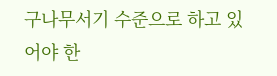구나무서기 수준으로 하고 있어야 한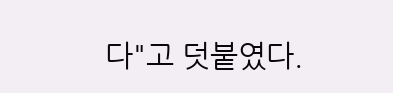다"고 덧붙였다.